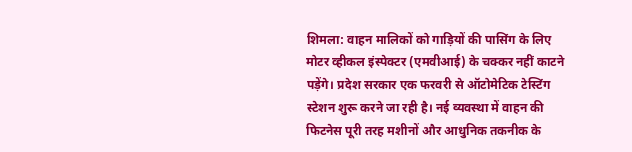शिमला: वाहन मालिकों को गाड़ियों की पासिंग के लिए मोटर व्हीकल इंस्पेक्टर (एमवीआई) के चक्कर नहीं काटने पड़ेंगे। प्रदेश सरकार एक फरवरी से ऑटोमेटिक टेस्टिंग स्टेशन शुरू करने जा रही है। नई व्यवस्था में वाहन की फिटनेस पूरी तरह मशीनों और आधुनिक तकनीक के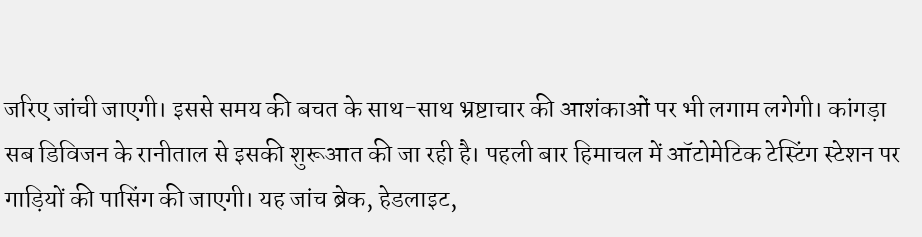जरिए जांची जाएगी। इससे समय की बचत के साथ-साथ भ्रष्टाचार की आशंकाओं पर भी लगाम लगेगी। कांगड़ा सब डिविजन के रानीताल से इसकी शुरूआत की जा रही है। पहली बार हिमाचल में ऑटोमेटिक टेस्टिंग स्टेशन पर गाड़ियों की पासिंग की जाएगी। यह जांच ब्रेक, हेडलाइट,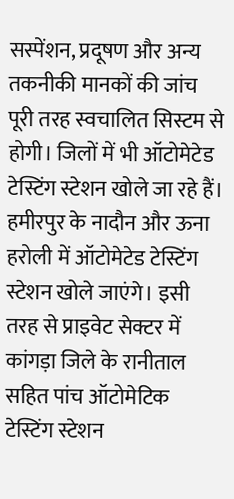सस्पेंशन, प्रदूषण और अन्य तकनीकी मानकों की जांच पूरी तरह स्वचालित सिस्टम से होगी। जिलों में भी ऑटोमेटेड टेस्टिंग स्टेशन खोले जा रहे हैं। हमीरपुर के नादौन और ऊना हरोली में ऑटोमेटेड टेस्टिंग स्टेशन खोले जाएंगे। इसी तरह से प्राइवेट सेक्टर में कांगड़ा जिले के रानीताल सहित पांच ऑटोमेटिक टेस्टिंग स्टेशन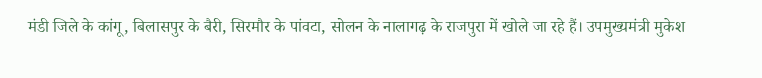मंडी जिले के कांगू, बिलासपुर के बैरी, सिरमौर के पांवटा, सोलन के नालागढ़ के राजपुरा में खोले जा रहे हैं। उपमुख्यमंत्री मुकेश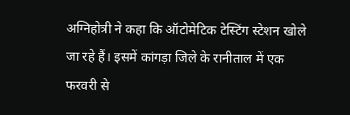अग्निहोत्री ने कहा कि ऑटोमेटिक टेस्टिंग स्टेशन खोले जा रहे हैं। इसमें कांगड़ा जिले के रानीताल में एक फरवरी से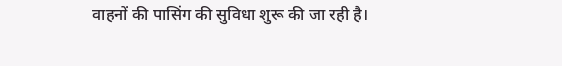वाहनों की पासिंग की सुविधा शुरू की जा रही है।